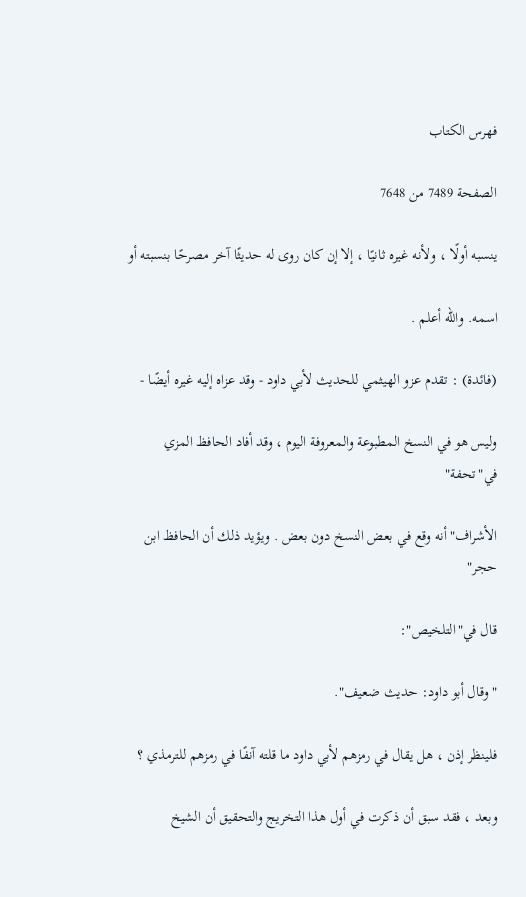فهرس الكتاب

الصفحة 7489 من 7648

ينسبه أولًا ، ولأنه غيره ثانيًا ، إلا إن كان روى له حديثًا آخر مصرحًا بنسبته أو

اسمه. والله أعلم .

(فائدة) : تقدم عزو الهيثمي للحديث لأبي داود - وقد عزاه إليه غيره أيضًا -

وليس هو في النسخ المطبوعة والمعروفة اليوم ، وقد أفاد الحافظ المزي في"تحفة"

الأشراف"أنه وقع في بعض النسخ دون بعض . ويؤيد ذلك أن الحافظ ابن حجر"

قال في"التلخيص":

"وقال أبو داود: حديث ضعيف".

فلينظر إذن ، هل يقال في رمزهم لأبي داود ما قلته آنفًا في رمزهم للترمذي ؟

وبعد ، فقد سبق أن ذكرت في أول هذا التخريج والتحقيق أن الشيخ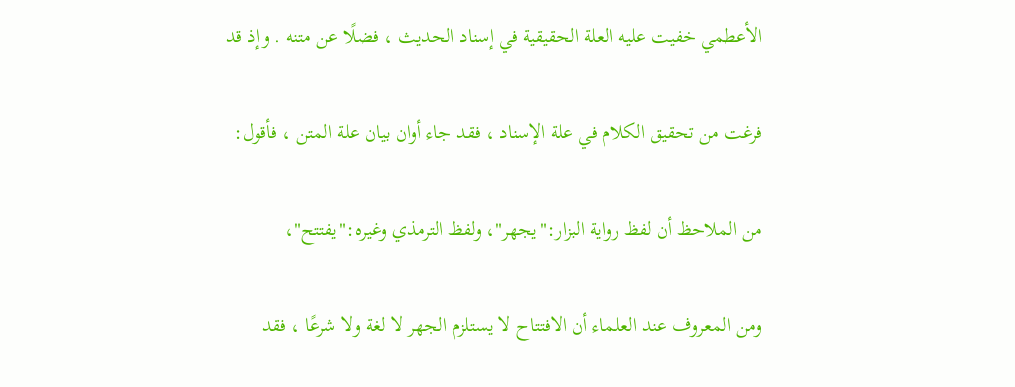الأعطمي خفيت عليه العلة الحقيقية في إسناد الحديث ، فضلًا عن متنه . وإذ قد

فرغت من تحقيق الكلام في علة الإسناد ، فقد جاء أوان بيان علة المتن ، فأقول:

من الملاحظ أن لفظ رواية البزار:"يجهر"، ولفظ الترمذي وغيره:"يفتتح"،

ومن المعروف عند العلماء أن الافتتاح لا يستلزم الجهر لا لغة ولا شرعًا ، فقد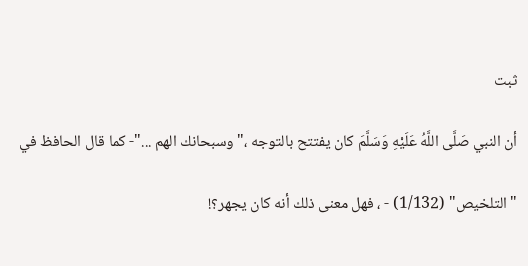ثبت

أن النبي صَلَّى اللَّهُ عَلَيْهِ وَسَلَّمَ كان يفتتح بالتوجه ،"وسبحانك الهم ..."- كما قال الحافظ في

"التلخيص" (1/132) - ، فهل معنى ذلك أنه كان يجهر؟!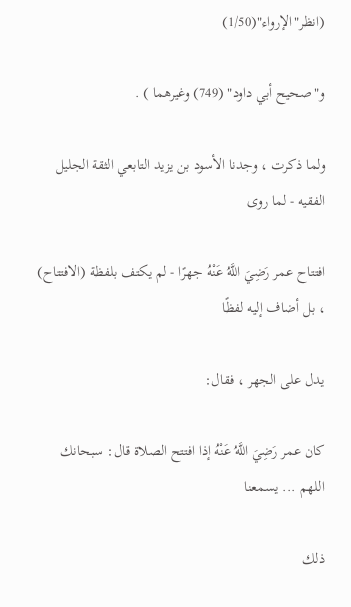(انظر"الإرواء"(1/50)

و"صحيح أبي داود" (749) وغيرهما ) .

ولما ذكرت ، وجدنا الأسود بن يزيد التابعي الثقة الجليل الفقيه - لما روى

افتتاح عمر رَضِيَ اللَّهُ عَنْهُ جهرًا - لم يكتف بلفظة (الافتتاح) ، بل أضاف إليه لفظًا

يدل على الجهر ، فقال:

كان عمر رَضِيَ اللَّهُ عَنْهُ إذا افتتح الصلاة قال: سبحانك اللهم ... يسمعنا

ذلك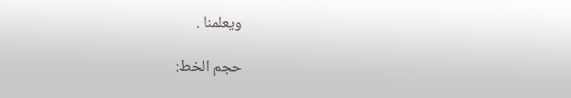ويعلمنا .

حجم الخط: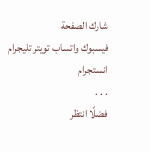شارك الصفحة
فيسبوك واتساب تويتر تليجرام انستجرام
. . .
فضلًا انتظر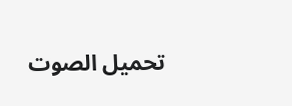تحميل الصوت